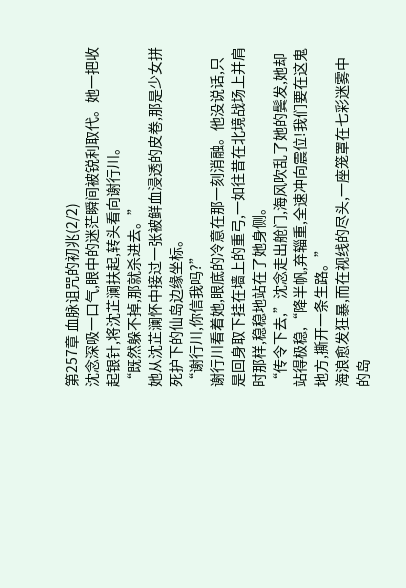第257章 血脉诅咒的初兆(2/2)
沈念深吸一口气,眼中的迷茫瞬间被锐利取代。她一把收起银针,将沈芷澜扶起,转头看向谢行川。
“既然躲不掉,那就杀进去。”
她从沈芷澜怀中接过一张被鲜血浸透的皮卷,那是少女拼死护下的仙岛边缘坐标。
“谢行川,你信我吗?”
谢行川看着她,眼底的冷意在那一刻消融。他没说话,只是回身取下挂在墙上的重弓,一如往昔在北境战场上并肩时那样,稳稳地站在了她身侧。
“传令下去,”沈念走出舱门,海风吹乱了她的鬓发,她却站得极稳,“降半帆,弃辎重,全速冲向震位!我们要在这鬼地方,撕开一条生路。”
海浪愈发狂暴,而在视线的尽头,一座笼罩在七彩迷雾中的岛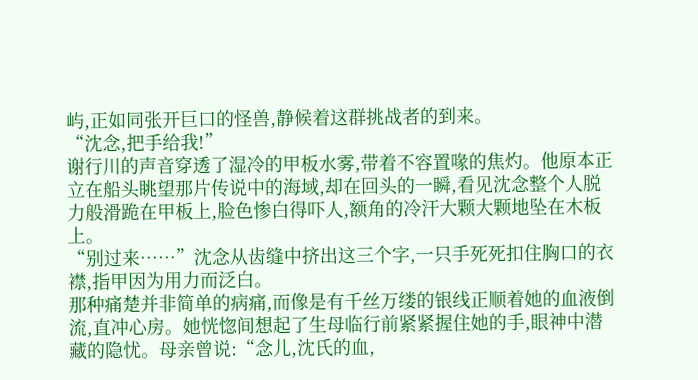屿,正如同张开巨口的怪兽,静候着这群挑战者的到来。
“沈念,把手给我!”
谢行川的声音穿透了湿冷的甲板水雾,带着不容置喙的焦灼。他原本正立在船头眺望那片传说中的海域,却在回头的一瞬,看见沈念整个人脱力般滑跪在甲板上,脸色惨白得吓人,额角的冷汗大颗大颗地坠在木板上。
“别过来……”沈念从齿缝中挤出这三个字,一只手死死扣住胸口的衣襟,指甲因为用力而泛白。
那种痛楚并非简单的病痛,而像是有千丝万缕的银线正顺着她的血液倒流,直冲心房。她恍惚间想起了生母临行前紧紧握住她的手,眼神中潜藏的隐忧。母亲曾说:“念儿,沈氏的血,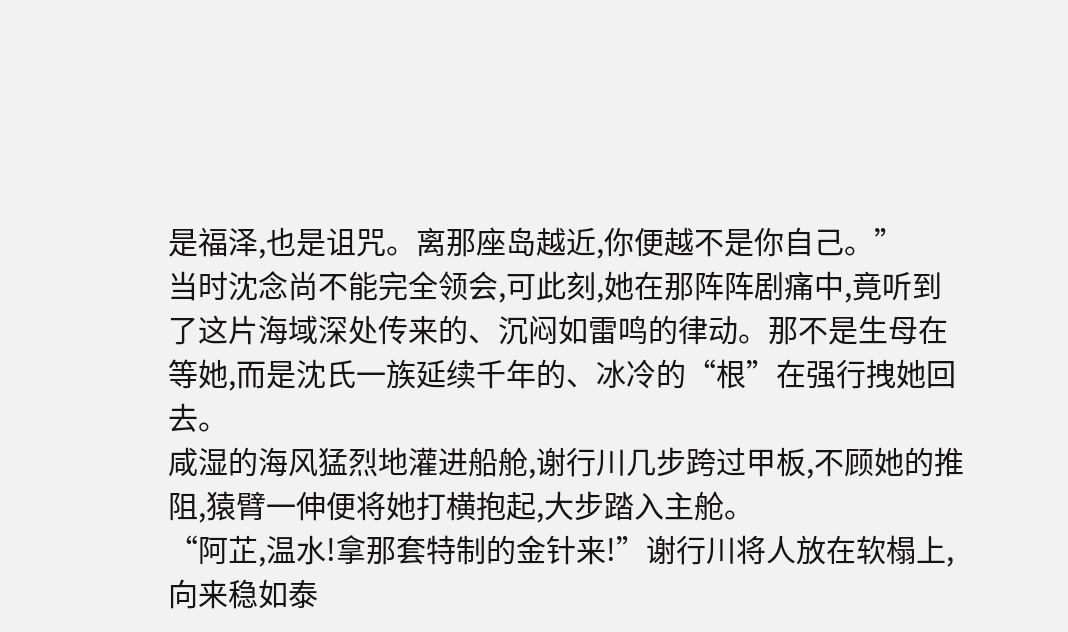是福泽,也是诅咒。离那座岛越近,你便越不是你自己。”
当时沈念尚不能完全领会,可此刻,她在那阵阵剧痛中,竟听到了这片海域深处传来的、沉闷如雷鸣的律动。那不是生母在等她,而是沈氏一族延续千年的、冰冷的“根”在强行拽她回去。
咸湿的海风猛烈地灌进船舱,谢行川几步跨过甲板,不顾她的推阻,猿臂一伸便将她打横抱起,大步踏入主舱。
“阿芷,温水!拿那套特制的金针来!”谢行川将人放在软榻上,向来稳如泰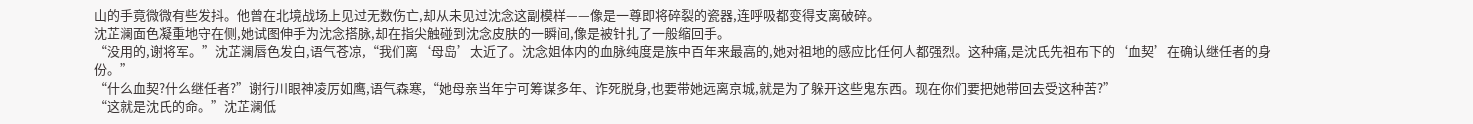山的手竟微微有些发抖。他曾在北境战场上见过无数伤亡,却从未见过沈念这副模样——像是一尊即将碎裂的瓷器,连呼吸都变得支离破碎。
沈芷澜面色凝重地守在侧,她试图伸手为沈念搭脉,却在指尖触碰到沈念皮肤的一瞬间,像是被针扎了一般缩回手。
“没用的,谢将军。”沈芷澜唇色发白,语气苍凉,“我们离‘母岛’太近了。沈念姐体内的血脉纯度是族中百年来最高的,她对祖地的感应比任何人都强烈。这种痛,是沈氏先祖布下的‘血契’在确认继任者的身份。”
“什么血契?什么继任者?”谢行川眼神凌厉如鹰,语气森寒,“她母亲当年宁可筹谋多年、诈死脱身,也要带她远离京城,就是为了躲开这些鬼东西。现在你们要把她带回去受这种苦?”
“这就是沈氏的命。”沈芷澜低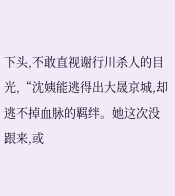下头,不敢直视谢行川杀人的目光,“沈姨能逃得出大晟京城,却逃不掉血脉的羁绊。她这次没跟来,或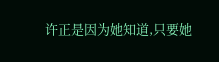许正是因为她知道,只要她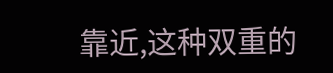靠近,这种双重的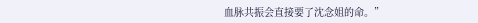血脉共振会直接要了沈念姐的命。”